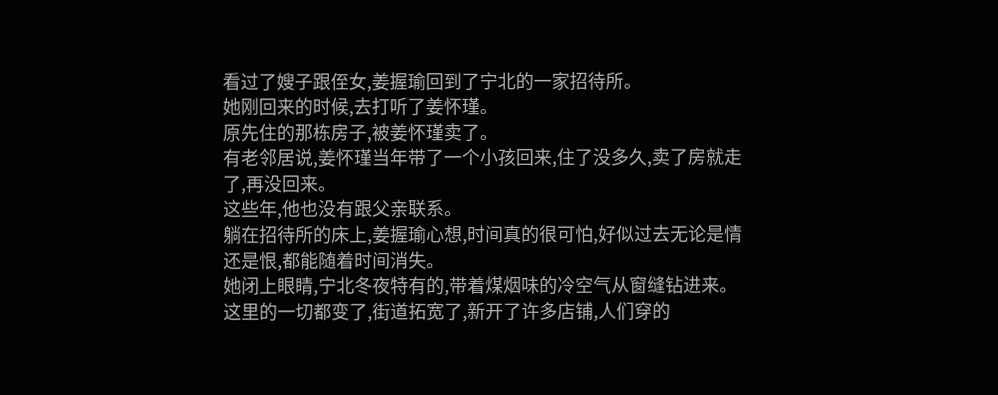看过了嫂子跟侄女,姜握瑜回到了宁北的一家招待所。
她刚回来的时候,去打听了姜怀瑾。
原先住的那栋房子,被姜怀瑾卖了。
有老邻居说,姜怀瑾当年带了一个小孩回来,住了没多久,卖了房就走了,再没回来。
这些年,他也没有跟父亲联系。
躺在招待所的床上,姜握瑜心想,时间真的很可怕,好似过去无论是情还是恨,都能随着时间消失。
她闭上眼睛,宁北冬夜特有的,带着煤烟味的冷空气从窗缝钻进来。
这里的一切都变了,街道拓宽了,新开了许多店铺,人们穿的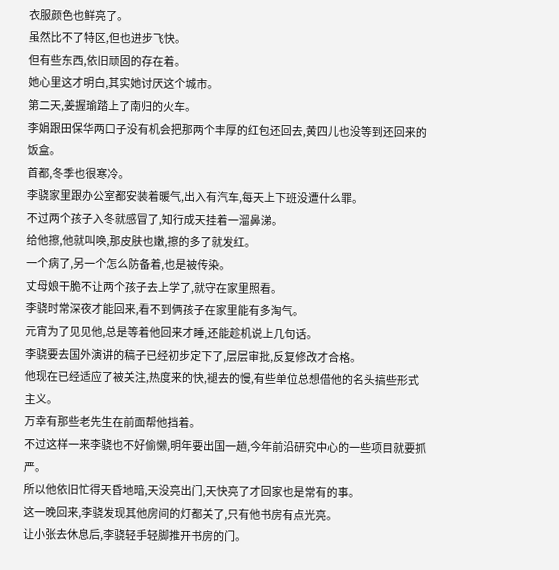衣服颜色也鲜亮了。
虽然比不了特区,但也进步飞快。
但有些东西,依旧顽固的存在着。
她心里这才明白,其实她讨厌这个城市。
第二天,姜握瑜踏上了南归的火车。
李娟跟田保华两口子没有机会把那两个丰厚的红包还回去,黄四儿也没等到还回来的饭盒。
首都,冬季也很寒冷。
李骁家里跟办公室都安装着暖气,出入有汽车,每天上下班没遭什么罪。
不过两个孩子入冬就感冒了,知行成天挂着一溜鼻涕。
给他擦,他就叫唤,那皮肤也嫩,擦的多了就发红。
一个病了,另一个怎么防备着,也是被传染。
丈母娘干脆不让两个孩子去上学了,就守在家里照看。
李骁时常深夜才能回来,看不到俩孩子在家里能有多淘气。
元宵为了见见他,总是等着他回来才睡,还能趁机说上几句话。
李骁要去国外演讲的稿子已经初步定下了,层层审批,反复修改才合格。
他现在已经适应了被关注,热度来的快,褪去的慢,有些单位总想借他的名头搞些形式主义。
万幸有那些老先生在前面帮他挡着。
不过这样一来李骁也不好偷懒,明年要出国一趟,今年前沿研究中心的一些项目就要抓严。
所以他依旧忙得天昏地暗,天没亮出门,天快亮了才回家也是常有的事。
这一晚回来,李骁发现其他房间的灯都关了,只有他书房有点光亮。
让小张去休息后,李骁轻手轻脚推开书房的门。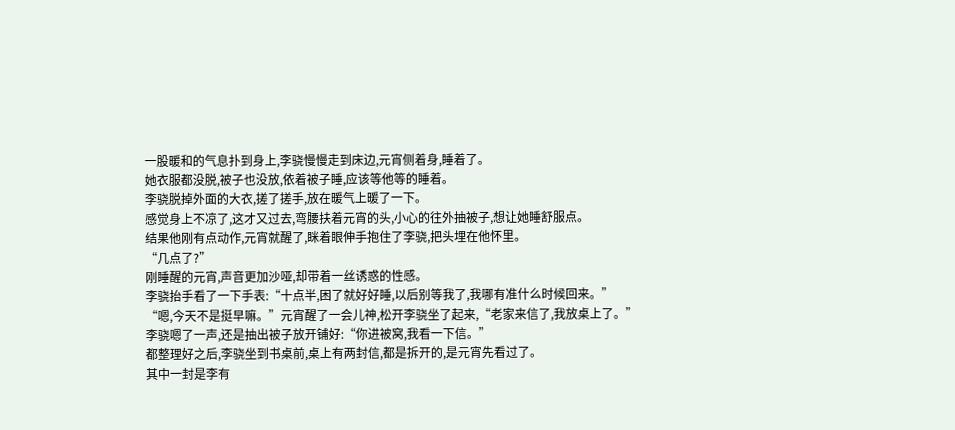一股暖和的气息扑到身上,李骁慢慢走到床边,元宵侧着身,睡着了。
她衣服都没脱,被子也没放,依着被子睡,应该等他等的睡着。
李骁脱掉外面的大衣,搓了搓手,放在暖气上暖了一下。
感觉身上不凉了,这才又过去,弯腰扶着元宵的头,小心的往外抽被子,想让她睡舒服点。
结果他刚有点动作,元宵就醒了,眯着眼伸手抱住了李骁,把头埋在他怀里。
“几点了?”
刚睡醒的元宵,声音更加沙哑,却带着一丝诱惑的性感。
李骁抬手看了一下手表:“十点半,困了就好好睡,以后别等我了,我哪有准什么时候回来。”
“嗯,今天不是挺早嘛。”元宵醒了一会儿神,松开李骁坐了起来,“老家来信了,我放桌上了。”
李骁嗯了一声,还是抽出被子放开铺好:“你进被窝,我看一下信。”
都整理好之后,李骁坐到书桌前,桌上有两封信,都是拆开的,是元宵先看过了。
其中一封是李有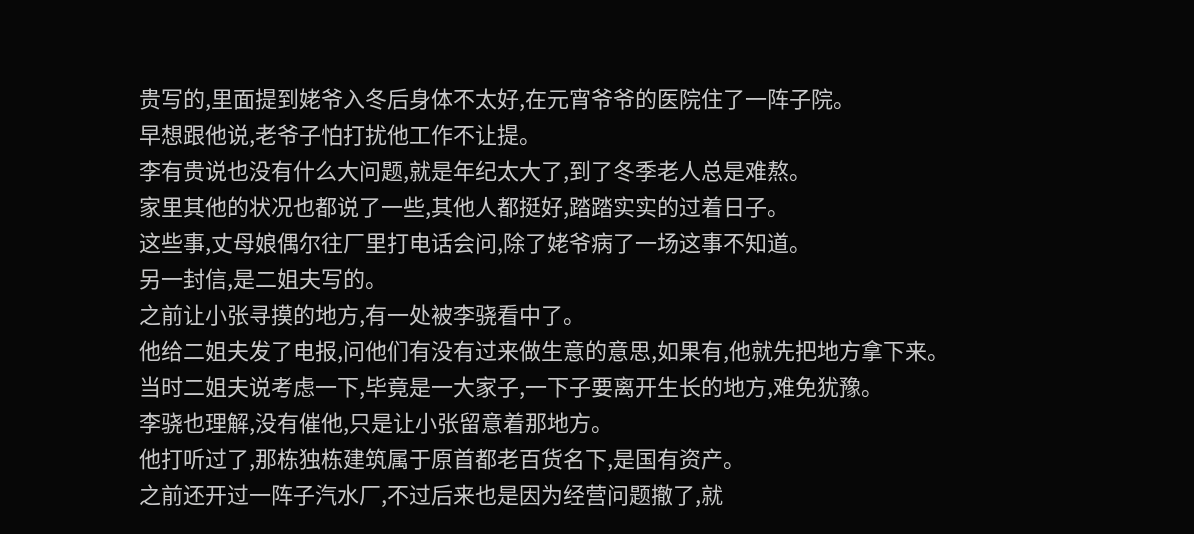贵写的,里面提到姥爷入冬后身体不太好,在元宵爷爷的医院住了一阵子院。
早想跟他说,老爷子怕打扰他工作不让提。
李有贵说也没有什么大问题,就是年纪太大了,到了冬季老人总是难熬。
家里其他的状况也都说了一些,其他人都挺好,踏踏实实的过着日子。
这些事,丈母娘偶尔往厂里打电话会问,除了姥爷病了一场这事不知道。
另一封信,是二姐夫写的。
之前让小张寻摸的地方,有一处被李骁看中了。
他给二姐夫发了电报,问他们有没有过来做生意的意思,如果有,他就先把地方拿下来。
当时二姐夫说考虑一下,毕竟是一大家子,一下子要离开生长的地方,难免犹豫。
李骁也理解,没有催他,只是让小张留意着那地方。
他打听过了,那栋独栋建筑属于原首都老百货名下,是国有资产。
之前还开过一阵子汽水厂,不过后来也是因为经营问题撤了,就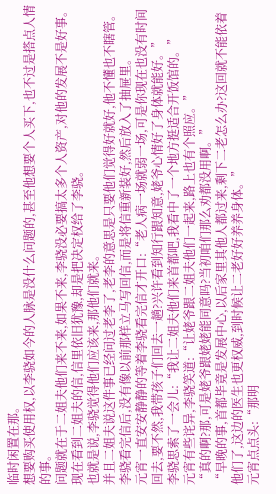临时闲置在那。
想要购买使用权,以李骁如今的人脉是没什么问题的,甚至他想要个人买下,也不过是搭点人情的事。
问题就在于二姐夫他们来不来,如果不来,李骁没必要搞太多个人资产,对他的发展不是好事。
现在看到二姐夫的信,信里依旧犹豫,却是把决定权给了李骁。
也就是说,李骁觉得他们应该来,那他们就来。
并且二姐夫说这件事已经问过老李了,老李的意思是只要他们觉得好就好,他不懂也不瞎管。
李骁看完信后,没有像以前那样立马写回信,而是将信重新装好,然后放入了抽屉里。
元宵一直安安静静的等着李骁看完信才开口:“老人病一场就弱一场,可是你现在也没有时间回去,要不然,我带孩子们回去一趟?兴许看到知行跟知意,姥爷心情好了身体就能好。”
李骁思索了一会儿:“我让二姐夫他们来首都吧,我看中了一个地方挺适合开饭馆的。”
元宵有些诧异,李骁笑道:“让姥爷跟二姐夫他们一起来,路上也有个照应。”
“真的啊?那,可是姥爷跟姥姥能同意吗?当初咱们那么劝都没用啊。”
“早晚的事,首都毕竟是发展中心,以后家里其他人都过来,剩下二老怎么办?这回就不能依着他们了,这边的医生也更权威,到时候让二老好好养养身体。”
元宵点点头:“那明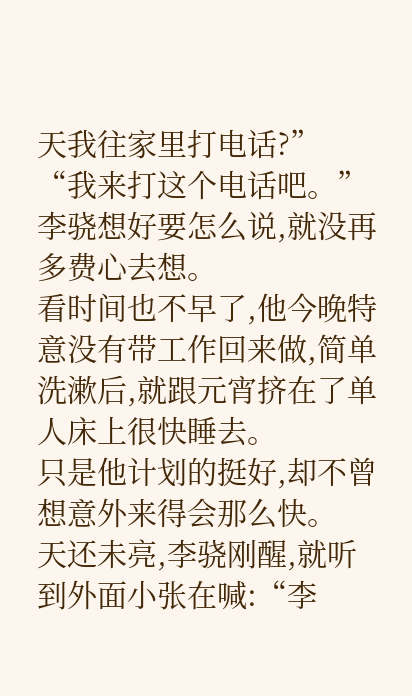天我往家里打电话?”
“我来打这个电话吧。”李骁想好要怎么说,就没再多费心去想。
看时间也不早了,他今晚特意没有带工作回来做,简单洗漱后,就跟元宵挤在了单人床上很快睡去。
只是他计划的挺好,却不曾想意外来得会那么快。
天还未亮,李骁刚醒,就听到外面小张在喊:“李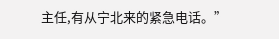主任,有从宁北来的紧急电话。”